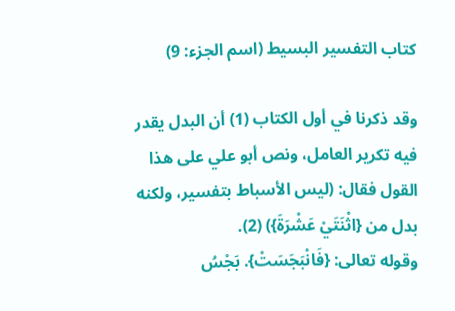كتاب التفسير البسيط (اسم الجزء: 9)

وقد ذكرنا في أول الكتاب (1) أن البدل يقدر فيه تكرير العامل، ونص أبو علي على هذا القول فقال: (ليس الأسباط بتفسير، ولكنه بدل من {اثْنَتَيْ عَشْرَةَ}) (2).
وقوله تعالى: {فَانْبَجَسَتْ}. بَجْسُ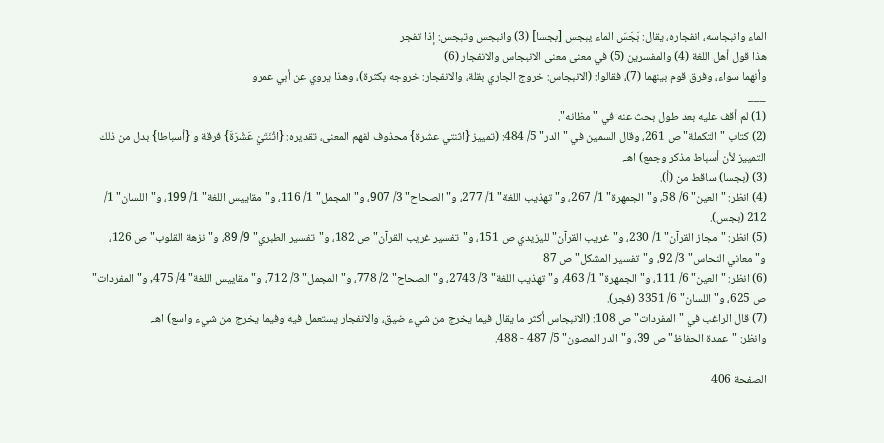الماء وانبجاسه، انفجاره، يقال: بَجَسَ الماء يبجس [بجسا] (3) وانبجس وتبجس: إذا تفجر
هذا قول أهل اللغة (4) والمفسرين (5) في معنى معنى الانبجاس والانفجار (6)
وأنهما سواء، وفرق قوم بينهما (7)، فقالوا: (الانبجاس: خروج الجاري بقلة، والانفجار: خروجه بكثرة)، وهذا يروي عن أبي عمرو
___
(1) لم أقف عليه بعد طول بحث عنه في "مظانه".
(2) كتاب "التكملة" ص 261، وقال السمين في "الدر" 5/ 484: (تمييز {اثنتي عشرة} محذوف لفهم المعنى، تقديره: {اثْنَتَيْ عَشْرَةَ} فرقة و {أسباطا} بدل من ذلك التمييز لأن أسباط مذكر وجمع) اهـ.
(3) (بجسا) ساقط من (أ).
(4) انظر: "العين" 6/ 58، و"الجمهرة" 1/ 267، و"تهذيب اللغة" 1/ 277، و"الصحاح" 3/ 907، و"المجمل" 1/ 116، و"مقاييس اللغة" 1/ 199، و"اللسان" 1/ 212 (بجس).
(5) انظر: "مجاز القرآن" 1/ 230، و"غريب القرآن" لليزيدي ص 151، و"تفسير غريب القرآن" ص 182، و"تفسير الطبري" 9/ 89، و"نزهة القلوب" ص 126، و"معاني النحاس" 3/ 92، و"تفسير المشكل" ص 87
(6) انظر: "العين" 6/ 111، و"الجمهرة" 1/ 463، و"تهذيب اللغة" 3/ 2743، و"الصحاح" 2/ 778، و"المجمل" 3/ 712، و"مقاييس اللغة" 4/ 475, و"المفردات" ص 625، و"اللسان" 6/ 3351 (فجر).
(7) قال الراغب في "المفردات" ص 108: (الانبجاس أكثر ما يقال فيما يخرج من شيء ضيق، والانفجار يستعمل فيه وفيما يخرج من شيء واسع) اهـ.
وانظر: "عمدة الحفاظ" ص 39، و"الدر المصون" 5/ 487 - 488.

الصفحة 406